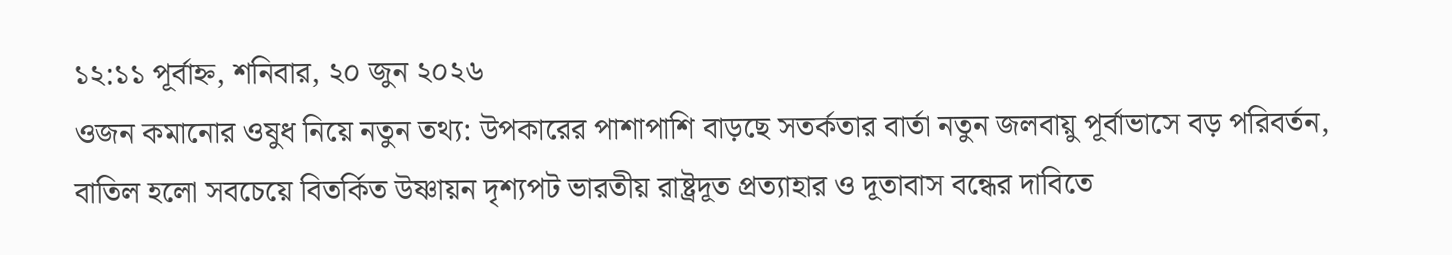১২:১১ পূর্বাহ্ন, শনিবার, ২০ জুন ২০২৬
ওজন কমানোর ওষুধ নিয়ে নতুন তথ্য: উপকারের পাশাপাশি বাড়ছে সতর্কতার বার্তা নতুন জলবায়ু পূর্বাভাসে বড় পরিবর্তন, বাতিল হলো সবচেয়ে বিতর্কিত উষ্ণায়ন দৃশ্যপট ভারতীয় রাষ্ট্রদূত প্রত্যাহার ও দূতাবাস বন্ধের দাবিতে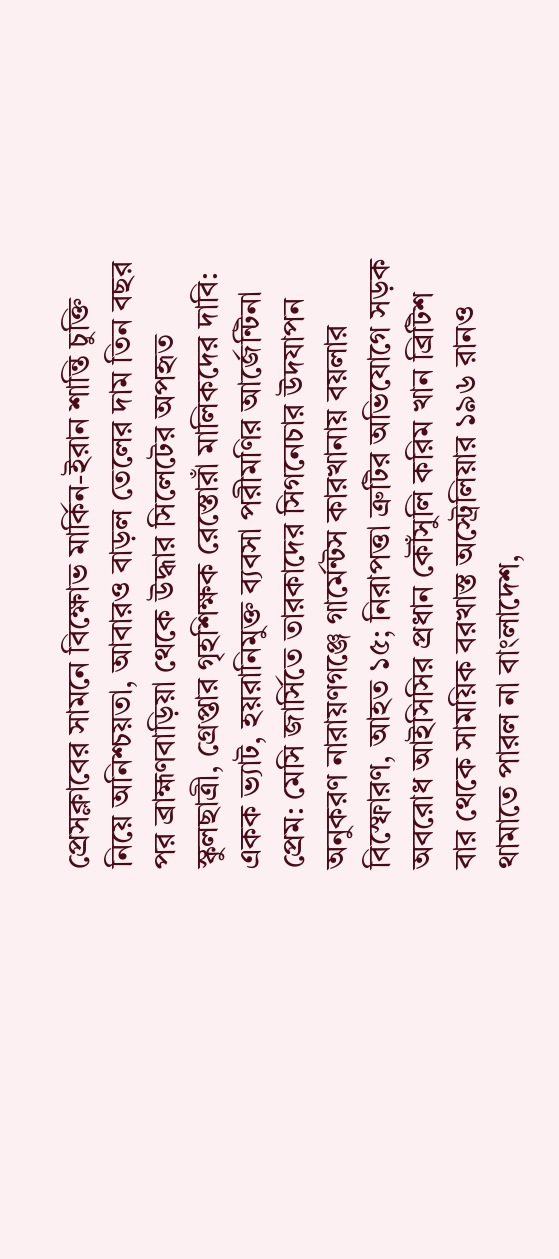প্রেসক্লাবের সামনে বিক্ষোভ মার্কিন-ইরান শান্তি চুক্তি নিয়ে অনিশ্চয়তা, আবারও বাড়ল তেলের দাম তিন বছর পর ব্রাহ্মণবাড়িয়া থেকে উদ্ধার সিলেটের অপহৃত স্কুলছাত্রী, গ্রেপ্তার গৃহশিক্ষক রেস্তোরাঁ মালিকদের দাবি: একক ভ্যাট, হয়রানিমুক্ত ব্যবসা পরীমণির আর্জেন্টিনা প্রেম: মেসি জার্সিতে তারকাদের সিগনেচার উদযাপন অনুকরণ নারায়ণগঞ্জে গার্মেন্টস কারখানায় বয়লার বিস্ফোরণ, আহত ১৫; নিরাপত্তা ত্রুটির অভিযোগে সড়ক অবরোধ আইসিসির প্রধান কৌঁসুলি করিম খান ব্রিটিশ বার থেকে সাময়িক বরখাস্ত অস্ট্রেলিয়ার ১৯৬ রানও থামাতে পারল না বাংলাদেশ,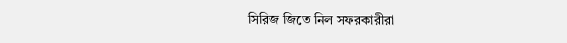সিরিজ জিতে নিল সফরকারীরা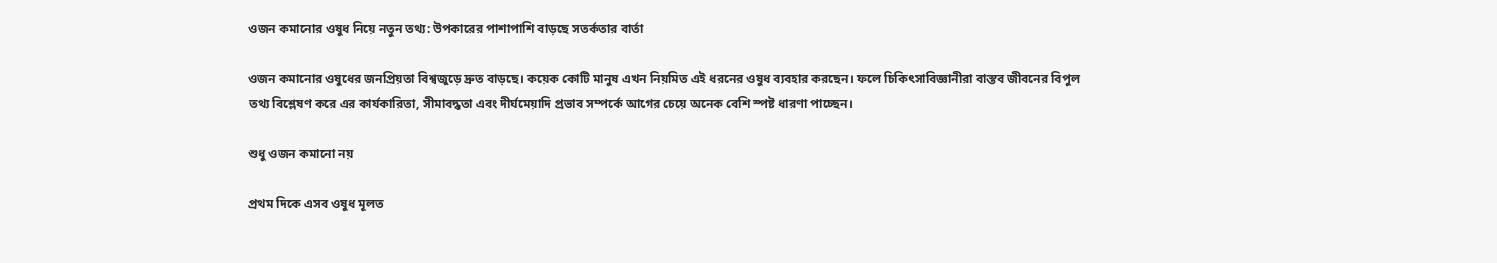ওজন কমানোর ওষুধ নিয়ে নতুন তথ্য: উপকারের পাশাপাশি বাড়ছে সতর্কতার বার্তা

ওজন কমানোর ওষুধের জনপ্রিয়তা বিশ্বজুড়ে দ্রুত বাড়ছে। কয়েক কোটি মানুষ এখন নিয়মিত এই ধরনের ওষুধ ব্যবহার করছেন। ফলে চিকিৎসাবিজ্ঞানীরা বাস্তব জীবনের বিপুল তথ্য বিশ্লেষণ করে এর কার্যকারিতা, সীমাবদ্ধতা এবং দীর্ঘমেয়াদি প্রভাব সম্পর্কে আগের চেয়ে অনেক বেশি স্পষ্ট ধারণা পাচ্ছেন।

শুধু ওজন কমানো নয়

প্রথম দিকে এসব ওষুধ মূলত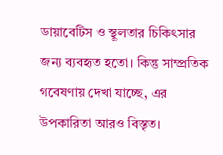ডায়াবেটিস ও স্থূলতার চিকিৎসার জন্য ব্যবহৃত হতো। কিন্তু সাম্প্রতিক গবেষণায় দেখা যাচ্ছে, এর উপকারিতা আরও বিস্তৃত।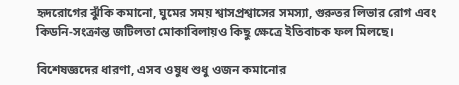হৃদরোগের ঝুঁকি কমানো, ঘুমের সময় শ্বাসপ্রশ্বাসের সমস্যা, গুরুতর লিভার রোগ এবং কিডনি-সংক্রান্ত জটিলতা মোকাবিলায়ও কিছু ক্ষেত্রে ইতিবাচক ফল মিলছে।

বিশেষজ্ঞদের ধারণা, এসব ওষুধ শুধু ওজন কমানোর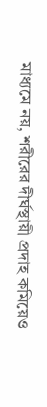মাধ্যমে নয়, শরীরের দীর্ঘস্থায়ী প্রদাহ কমিয়েও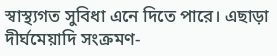স্বাস্থ্যগত সুবিধা এনে দিতে পারে। এছাড়া দীর্ঘমেয়াদি সংক্রমণ-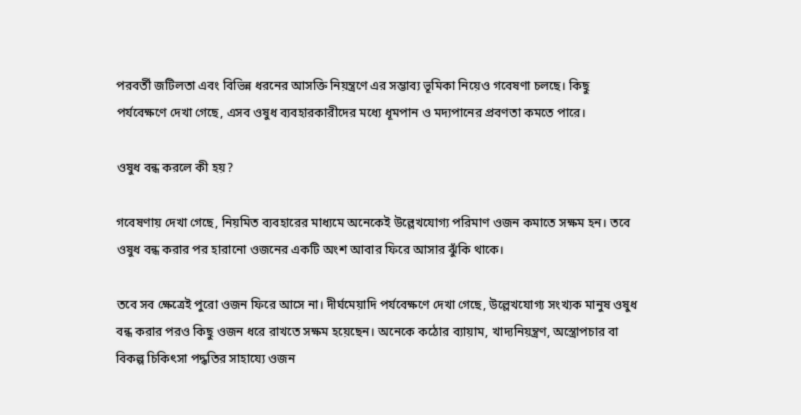পরবর্তী জটিলতা এবং বিভিন্ন ধরনের আসক্তি নিয়ন্ত্রণে এর সম্ভাব্য ভূমিকা নিয়েও গবেষণা চলছে। কিছু পর্যবেক্ষণে দেখা গেছে, এসব ওষুধ ব্যবহারকারীদের মধ্যে ধূমপান ও মদ্যপানের প্রবণতা কমতে পারে।

ওষুধ বন্ধ করলে কী হয়?

গবেষণায় দেখা গেছে, নিয়মিত ব্যবহারের মাধ্যমে অনেকেই উল্লেখযোগ্য পরিমাণ ওজন কমাতে সক্ষম হন। তবে ওষুধ বন্ধ করার পর হারানো ওজনের একটি অংশ আবার ফিরে আসার ঝুঁকি থাকে।

তবে সব ক্ষেত্রেই পুরো ওজন ফিরে আসে না। দীর্ঘমেয়াদি পর্যবেক্ষণে দেখা গেছে, উল্লেখযোগ্য সংখ্যক মানুষ ওষুধ বন্ধ করার পরও কিছু ওজন ধরে রাখতে সক্ষম হয়েছেন। অনেকে কঠোর ব্যায়াম, খাদ্যনিয়ন্ত্রণ, অস্ত্রোপচার বা বিকল্প চিকিৎসা পদ্ধতির সাহায্যে ওজন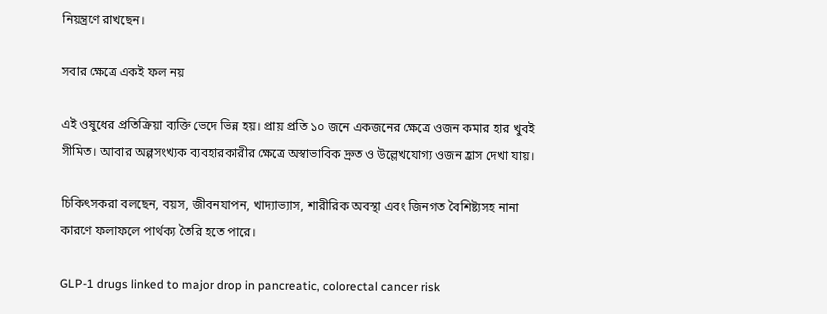নিয়ন্ত্রণে রাখছেন।

সবার ক্ষেত্রে একই ফল নয়

এই ওষুধের প্রতিক্রিয়া ব্যক্তি ভেদে ভিন্ন হয়। প্রায় প্রতি ১০ জনে একজনের ক্ষেত্রে ওজন কমার হার খুবই সীমিত। আবার অল্পসংখ্যক ব্যবহারকারীর ক্ষেত্রে অস্বাভাবিক দ্রুত ও উল্লেখযোগ্য ওজন হ্রাস দেখা যায়।

চিকিৎসকরা বলছেন, বয়স, জীবনযাপন, খাদ্যাভ্যাস, শারীরিক অবস্থা এবং জিনগত বৈশিষ্ট্যসহ নানা কারণে ফলাফলে পার্থক্য তৈরি হতে পারে।

GLP-1 drugs linked to major drop in pancreatic, colorectal cancer risk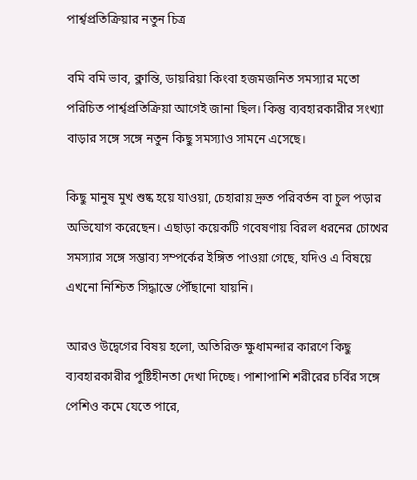পার্শ্বপ্রতিক্রিয়ার নতুন চিত্র

বমি বমি ভাব, ক্লান্তি, ডায়রিয়া কিংবা হজমজনিত সমস্যার মতো পরিচিত পার্শ্বপ্রতিক্রিয়া আগেই জানা ছিল। কিন্তু ব্যবহারকারীর সংখ্যা বাড়ার সঙ্গে সঙ্গে নতুন কিছু সমস্যাও সামনে এসেছে।

কিছু মানুষ মুখ শুষ্ক হয়ে যাওয়া, চেহারায় দ্রুত পরিবর্তন বা চুল পড়ার অভিযোগ করেছেন। এছাড়া কয়েকটি গবেষণায় বিরল ধরনের চোখের সমস্যার সঙ্গে সম্ভাব্য সম্পর্কের ইঙ্গিত পাওয়া গেছে, যদিও এ বিষয়ে এখনো নিশ্চিত সিদ্ধান্তে পৌঁছানো যায়নি।

আরও উদ্বেগের বিষয় হলো, অতিরিক্ত ক্ষুধামন্দার কারণে কিছু ব্যবহারকারীর পুষ্টিহীনতা দেখা দিচ্ছে। পাশাপাশি শরীরের চর্বির সঙ্গে পেশিও কমে যেতে পারে,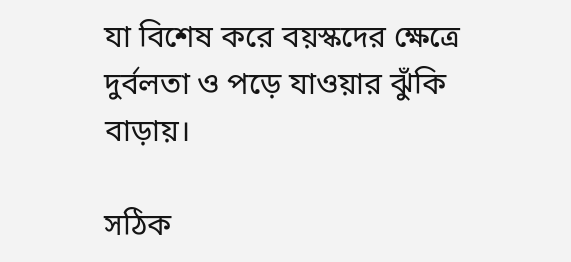যা বিশেষ করে বয়স্কদের ক্ষেত্রে দুর্বলতা ও পড়ে যাওয়ার ঝুঁকি বাড়ায়।

সঠিক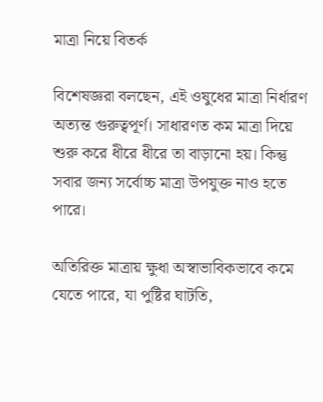মাত্রা নিয়ে বিতর্ক

বিশেষজ্ঞরা বলছেন, এই ওষুধের মাত্রা নির্ধারণ অত্যন্ত গুরুত্বপূর্ণ। সাধারণত কম মাত্রা দিয়ে শুরু করে ধীরে ধীরে তা বাড়ানো হয়। কিন্তু সবার জন্য সর্বোচ্চ মাত্রা উপযুক্ত নাও হতে পারে।

অতিরিক্ত মাত্রায় ক্ষুধা অস্বাভাবিকভাবে কমে যেতে পারে, যা পুষ্টির ঘাটতি,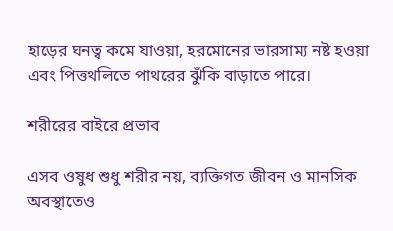হাড়ের ঘনত্ব কমে যাওয়া, হরমোনের ভারসাম্য নষ্ট হওয়া এবং পিত্তথলিতে পাথরের ঝুঁকি বাড়াতে পারে।

শরীরের বাইরে প্রভাব

এসব ওষুধ শুধু শরীর নয়, ব্যক্তিগত জীবন ও মানসিক অবস্থাতেও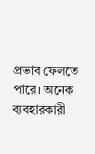প্রভাব ফেলতে পারে। অনেক ব্যবহারকারী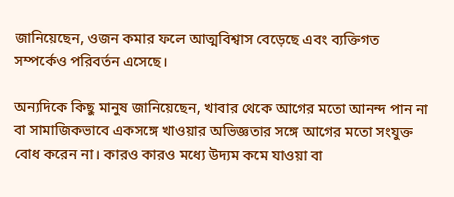জানিয়েছেন, ওজন কমার ফলে আত্মবিশ্বাস বেড়েছে এবং ব্যক্তিগত সম্পর্কেও পরিবর্তন এসেছে।

অন্যদিকে কিছু মানুষ জানিয়েছেন, খাবার থেকে আগের মতো আনন্দ পান না বা সামাজিকভাবে একসঙ্গে খাওয়ার অভিজ্ঞতার সঙ্গে আগের মতো সংযুক্ত বোধ করেন না। কারও কারও মধ্যে উদ্যম কমে যাওয়া বা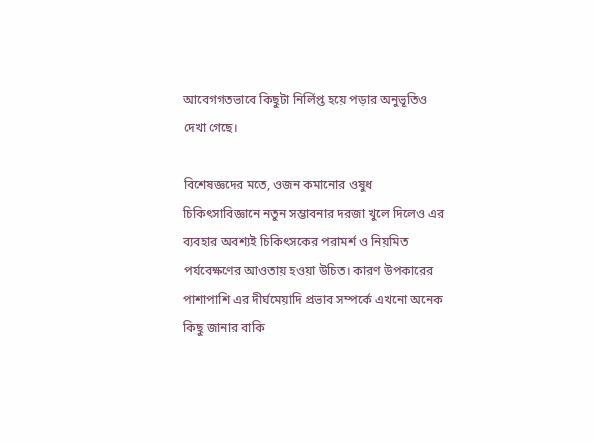আবেগগতভাবে কিছুটা নির্লিপ্ত হয়ে পড়ার অনুভূতিও দেখা গেছে।

বিশেষজ্ঞদের মতে, ওজন কমানোর ওষুধ চিকিৎসাবিজ্ঞানে নতুন সম্ভাবনার দরজা খুলে দিলেও এর ব্যবহার অবশ্যই চিকিৎসকের পরামর্শ ও নিয়মিত পর্যবেক্ষণের আওতায় হওয়া উচিত। কারণ উপকারের পাশাপাশি এর দীর্ঘমেয়াদি প্রভাব সম্পর্কে এখনো অনেক কিছু জানার বাকি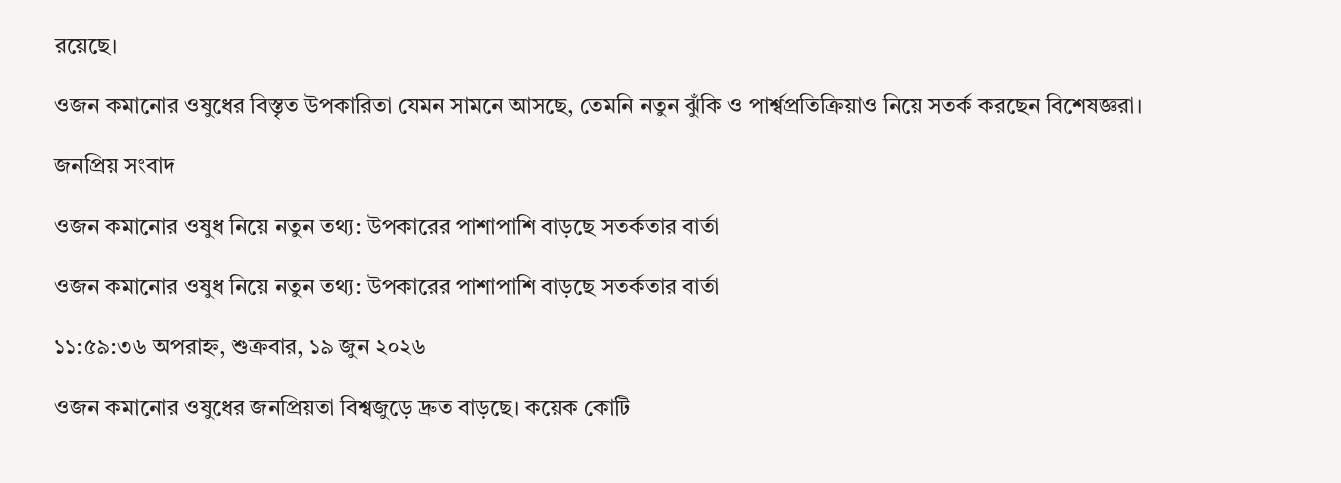রয়েছে।

ওজন কমানোর ওষুধের বিস্তৃত উপকারিতা যেমন সামনে আসছে, তেমনি নতুন ঝুঁকি ও পার্শ্বপ্রতিক্রিয়াও নিয়ে সতর্ক করছেন বিশেষজ্ঞরা।

জনপ্রিয় সংবাদ

ওজন কমানোর ওষুধ নিয়ে নতুন তথ্য: উপকারের পাশাপাশি বাড়ছে সতর্কতার বার্তা

ওজন কমানোর ওষুধ নিয়ে নতুন তথ্য: উপকারের পাশাপাশি বাড়ছে সতর্কতার বার্তা

১১:৫৯:৩৬ অপরাহ্ন, শুক্রবার, ১৯ জুন ২০২৬

ওজন কমানোর ওষুধের জনপ্রিয়তা বিশ্বজুড়ে দ্রুত বাড়ছে। কয়েক কোটি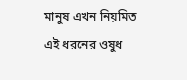মানুষ এখন নিয়মিত এই ধরনের ওষুধ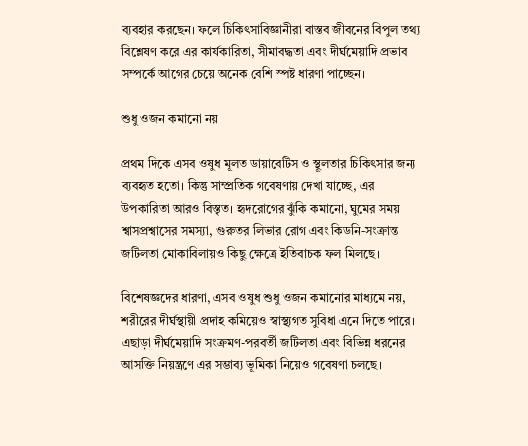ব্যবহার করছেন। ফলে চিকিৎসাবিজ্ঞানীরা বাস্তব জীবনের বিপুল তথ্য বিশ্লেষণ করে এর কার্যকারিতা, সীমাবদ্ধতা এবং দীর্ঘমেয়াদি প্রভাব সম্পর্কে আগের চেয়ে অনেক বেশি স্পষ্ট ধারণা পাচ্ছেন।

শুধু ওজন কমানো নয়

প্রথম দিকে এসব ওষুধ মূলত ডায়াবেটিস ও স্থূলতার চিকিৎসার জন্য ব্যবহৃত হতো। কিন্তু সাম্প্রতিক গবেষণায় দেখা যাচ্ছে, এর উপকারিতা আরও বিস্তৃত। হৃদরোগের ঝুঁকি কমানো, ঘুমের সময় শ্বাসপ্রশ্বাসের সমস্যা, গুরুতর লিভার রোগ এবং কিডনি-সংক্রান্ত জটিলতা মোকাবিলায়ও কিছু ক্ষেত্রে ইতিবাচক ফল মিলছে।

বিশেষজ্ঞদের ধারণা, এসব ওষুধ শুধু ওজন কমানোর মাধ্যমে নয়, শরীরের দীর্ঘস্থায়ী প্রদাহ কমিয়েও স্বাস্থ্যগত সুবিধা এনে দিতে পারে। এছাড়া দীর্ঘমেয়াদি সংক্রমণ-পরবর্তী জটিলতা এবং বিভিন্ন ধরনের আসক্তি নিয়ন্ত্রণে এর সম্ভাব্য ভূমিকা নিয়েও গবেষণা চলছে।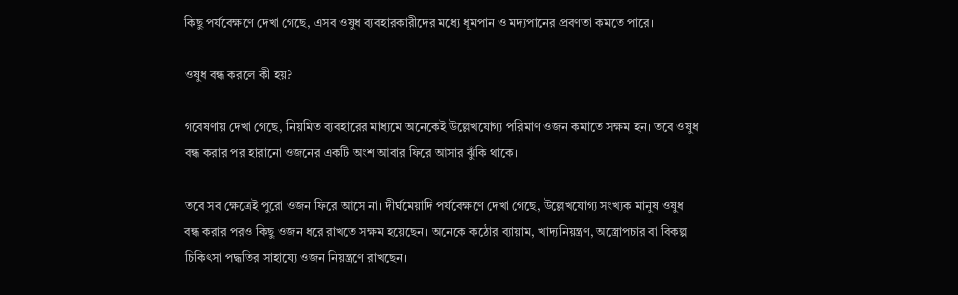কিছু পর্যবেক্ষণে দেখা গেছে, এসব ওষুধ ব্যবহারকারীদের মধ্যে ধূমপান ও মদ্যপানের প্রবণতা কমতে পারে।

ওষুধ বন্ধ করলে কী হয়?

গবেষণায় দেখা গেছে, নিয়মিত ব্যবহারের মাধ্যমে অনেকেই উল্লেখযোগ্য পরিমাণ ওজন কমাতে সক্ষম হন। তবে ওষুধ বন্ধ করার পর হারানো ওজনের একটি অংশ আবার ফিরে আসার ঝুঁকি থাকে।

তবে সব ক্ষেত্রেই পুরো ওজন ফিরে আসে না। দীর্ঘমেয়াদি পর্যবেক্ষণে দেখা গেছে, উল্লেখযোগ্য সংখ্যক মানুষ ওষুধ বন্ধ করার পরও কিছু ওজন ধরে রাখতে সক্ষম হয়েছেন। অনেকে কঠোর ব্যায়াম, খাদ্যনিয়ন্ত্রণ, অস্ত্রোপচার বা বিকল্প চিকিৎসা পদ্ধতির সাহায্যে ওজন নিয়ন্ত্রণে রাখছেন।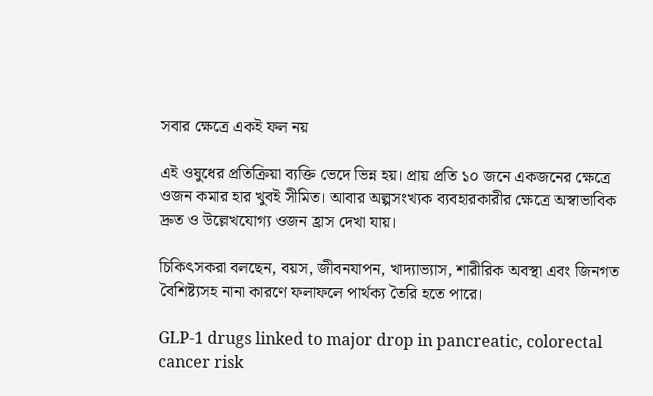সবার ক্ষেত্রে একই ফল নয়

এই ওষুধের প্রতিক্রিয়া ব্যক্তি ভেদে ভিন্ন হয়। প্রায় প্রতি ১০ জনে একজনের ক্ষেত্রে ওজন কমার হার খুবই সীমিত। আবার অল্পসংখ্যক ব্যবহারকারীর ক্ষেত্রে অস্বাভাবিক দ্রুত ও উল্লেখযোগ্য ওজন হ্রাস দেখা যায়।

চিকিৎসকরা বলছেন, বয়স, জীবনযাপন, খাদ্যাভ্যাস, শারীরিক অবস্থা এবং জিনগত বৈশিষ্ট্যসহ নানা কারণে ফলাফলে পার্থক্য তৈরি হতে পারে।

GLP-1 drugs linked to major drop in pancreatic, colorectal cancer risk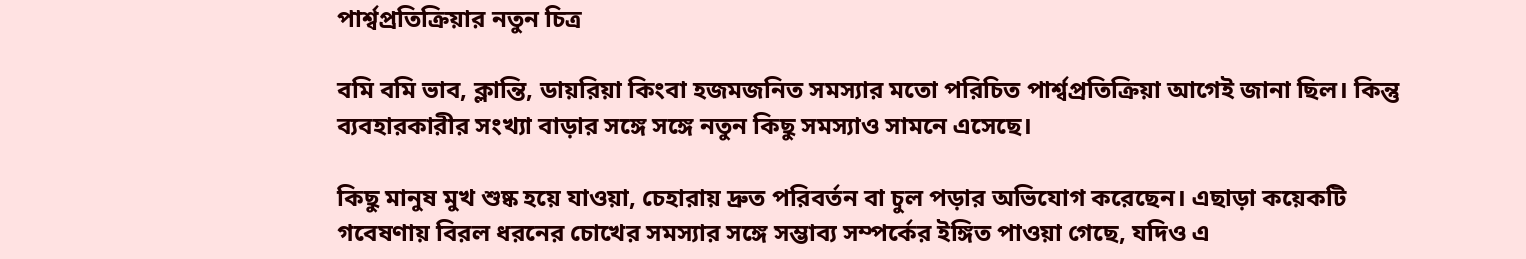পার্শ্বপ্রতিক্রিয়ার নতুন চিত্র

বমি বমি ভাব, ক্লান্তি, ডায়রিয়া কিংবা হজমজনিত সমস্যার মতো পরিচিত পার্শ্বপ্রতিক্রিয়া আগেই জানা ছিল। কিন্তু ব্যবহারকারীর সংখ্যা বাড়ার সঙ্গে সঙ্গে নতুন কিছু সমস্যাও সামনে এসেছে।

কিছু মানুষ মুখ শুষ্ক হয়ে যাওয়া, চেহারায় দ্রুত পরিবর্তন বা চুল পড়ার অভিযোগ করেছেন। এছাড়া কয়েকটি গবেষণায় বিরল ধরনের চোখের সমস্যার সঙ্গে সম্ভাব্য সম্পর্কের ইঙ্গিত পাওয়া গেছে, যদিও এ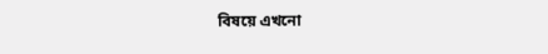বিষয়ে এখনো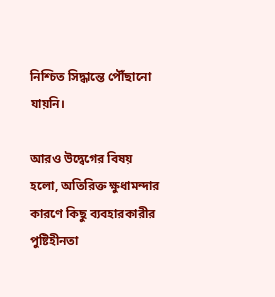নিশ্চিত সিদ্ধান্তে পৌঁছানো যায়নি।

আরও উদ্বেগের বিষয় হলো, অতিরিক্ত ক্ষুধামন্দার কারণে কিছু ব্যবহারকারীর পুষ্টিহীনতা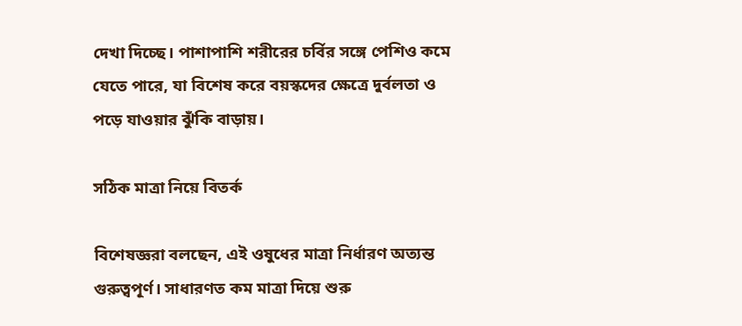দেখা দিচ্ছে। পাশাপাশি শরীরের চর্বির সঙ্গে পেশিও কমে যেতে পারে, যা বিশেষ করে বয়স্কদের ক্ষেত্রে দুর্বলতা ও পড়ে যাওয়ার ঝুঁকি বাড়ায়।

সঠিক মাত্রা নিয়ে বিতর্ক

বিশেষজ্ঞরা বলছেন, এই ওষুধের মাত্রা নির্ধারণ অত্যন্ত গুরুত্বপূর্ণ। সাধারণত কম মাত্রা দিয়ে শুরু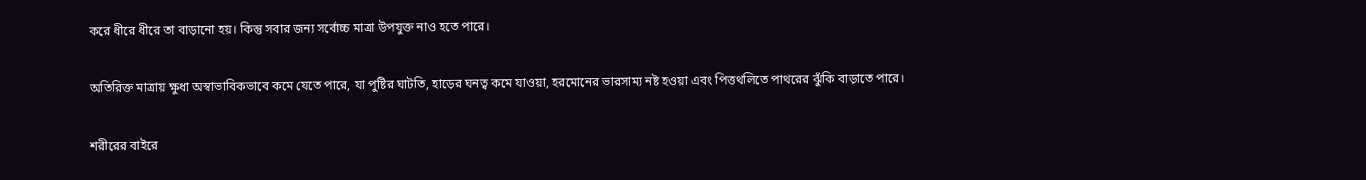করে ধীরে ধীরে তা বাড়ানো হয়। কিন্তু সবার জন্য সর্বোচ্চ মাত্রা উপযুক্ত নাও হতে পারে।

অতিরিক্ত মাত্রায় ক্ষুধা অস্বাভাবিকভাবে কমে যেতে পারে, যা পুষ্টির ঘাটতি, হাড়ের ঘনত্ব কমে যাওয়া, হরমোনের ভারসাম্য নষ্ট হওয়া এবং পিত্তথলিতে পাথরের ঝুঁকি বাড়াতে পারে।

শরীরের বাইরে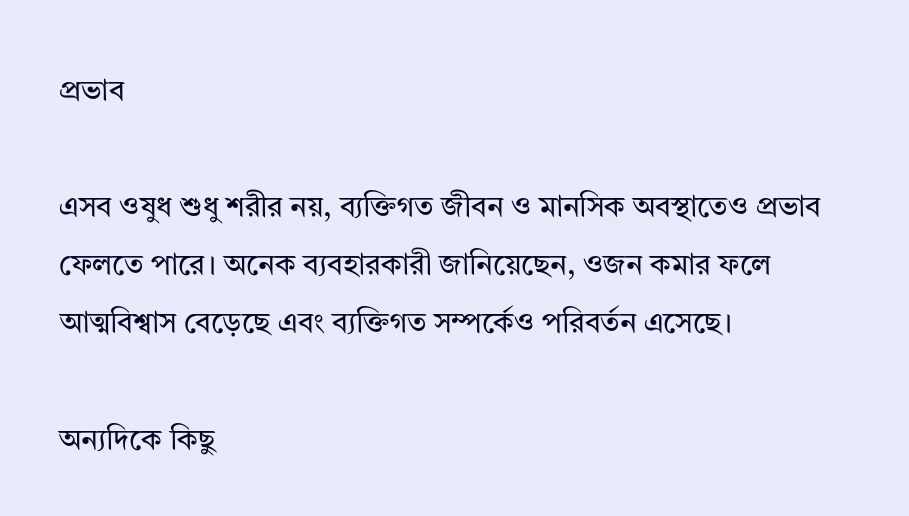প্রভাব

এসব ওষুধ শুধু শরীর নয়, ব্যক্তিগত জীবন ও মানসিক অবস্থাতেও প্রভাব ফেলতে পারে। অনেক ব্যবহারকারী জানিয়েছেন, ওজন কমার ফলে আত্মবিশ্বাস বেড়েছে এবং ব্যক্তিগত সম্পর্কেও পরিবর্তন এসেছে।

অন্যদিকে কিছু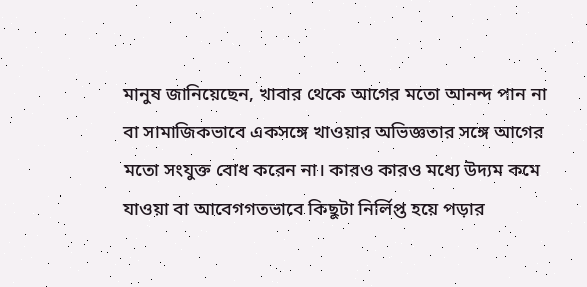মানুষ জানিয়েছেন, খাবার থেকে আগের মতো আনন্দ পান না বা সামাজিকভাবে একসঙ্গে খাওয়ার অভিজ্ঞতার সঙ্গে আগের মতো সংযুক্ত বোধ করেন না। কারও কারও মধ্যে উদ্যম কমে যাওয়া বা আবেগগতভাবে কিছুটা নির্লিপ্ত হয়ে পড়ার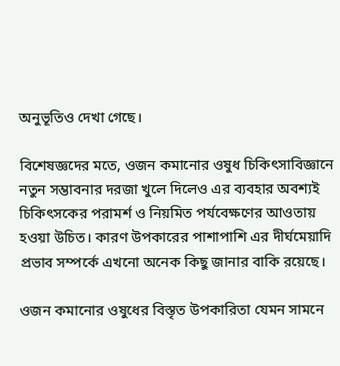অনুভূতিও দেখা গেছে।

বিশেষজ্ঞদের মতে, ওজন কমানোর ওষুধ চিকিৎসাবিজ্ঞানে নতুন সম্ভাবনার দরজা খুলে দিলেও এর ব্যবহার অবশ্যই চিকিৎসকের পরামর্শ ও নিয়মিত পর্যবেক্ষণের আওতায় হওয়া উচিত। কারণ উপকারের পাশাপাশি এর দীর্ঘমেয়াদি প্রভাব সম্পর্কে এখনো অনেক কিছু জানার বাকি রয়েছে।

ওজন কমানোর ওষুধের বিস্তৃত উপকারিতা যেমন সামনে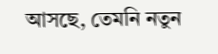আসছে, তেমনি নতুন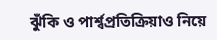ঝুঁকি ও পার্শ্বপ্রতিক্রিয়াও নিয়ে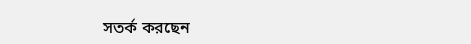সতর্ক করছেন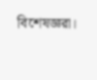বিশেষজ্ঞরা।